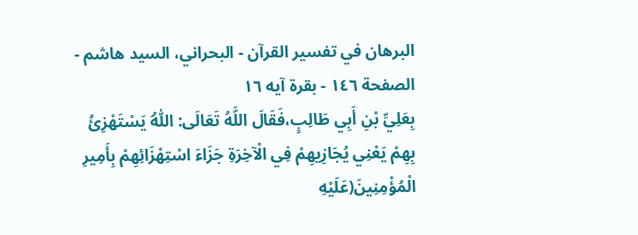البرهان في تفسير القرآن - البحراني، السيد هاشم - الصفحة ١٤٦ - بقرة آيه ١٦
بِعَلِيِّ بْنِ أَبِي طَالِبٍ،فَقَالَ اللَّهُ تَعَالَى: اَللّٰهُ يَسْتَهْزِئُ بِهِمْ يَعْنِي يُجَازِيهِمْ فِي الْآخِرَةِ جَزَاءَ اسْتِهْزَائِهِمْ بِأَمِيرِ الْمُؤْمِنِينَ(عَلَيْهِ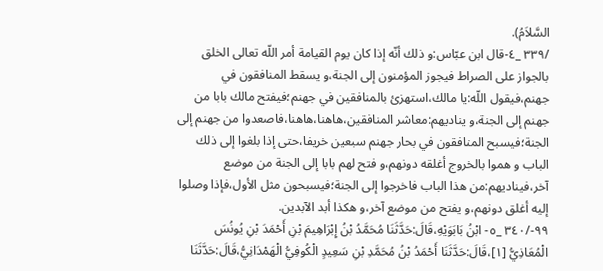السَّلاَمُ).
/٣٣٩ _٤-قال ابن عبّاس:و ذلك أنّه إذا كان يوم القيامة أمر اللّه تعالى الخلق بالجواز على الصراط فيجوز المؤمنون إلى الجنة،و يسقط المنافقون في جهنم،فيقول اللّه:يا مالك،استهزئ بالمنافقين في جهنم؛فيفتح مالك بابا من جهنم إلى الجنة،و يناديهم:معاشر المنافقين،هاهنا،هاهنا،فاصعدوا من جهنم إلى الجنة؛فيسبح المنافقون في بحار جهنم سبعين خريفا،حتى إذا بلغوا إلى ذلك الباب و هموا بالخروج أغلقه دونهم،و فتح لهم بابا إلى الجنة من موضع آخر،فيناديهم:من هذا الباب فاخرجوا إلى الجنة؛فيسبحون مثل الأول،فإذا وصلوا إليه أغلق دونهم،و يفتح من موضع آخر،و هكذا أبد الآبدين.
٩٩-/٣٤٠ _٥- ابْنُ بَابَوَيْهِ،قَالَ:حَدَّثَنَا مُحَمَّدُ بْنُ إِبْرَاهِيمَ بْنِ أَحْمَدَ بْنِ يُونُسَ الْمُعَاذِيُّ [١]،قَالَ:حَدَّثَنَا أَحْمَدُ بْنُ مُحَمَّدِ بْنِ سَعِيدٍ الْكُوفِيُّ الْهَمْدَانِيُّ،قَالَ:حَدَّثَنَا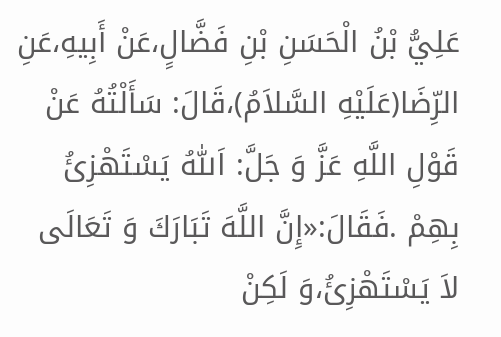عَلِيُّ بْنُ الْحَسَنِ بْنِ فَضَّالٍ،عَنْ أَبِيهِ،عَنِ الرِّضَا(عَلَيْهِ السَّلاَمُ)،قَالَ: سَأَلْتُهُ عَنْ قَوْلِ اللَّهِ عَزَّ وَ جَلَّ: اَللّٰهُ يَسْتَهْزِئُ بِهِمْ .فَقَالَ:«إِنَّ اللَّهَ تَبَارَكَ وَ تَعَالَى لاَ يَسْتَهْزِئُ،وَ لَكِنْ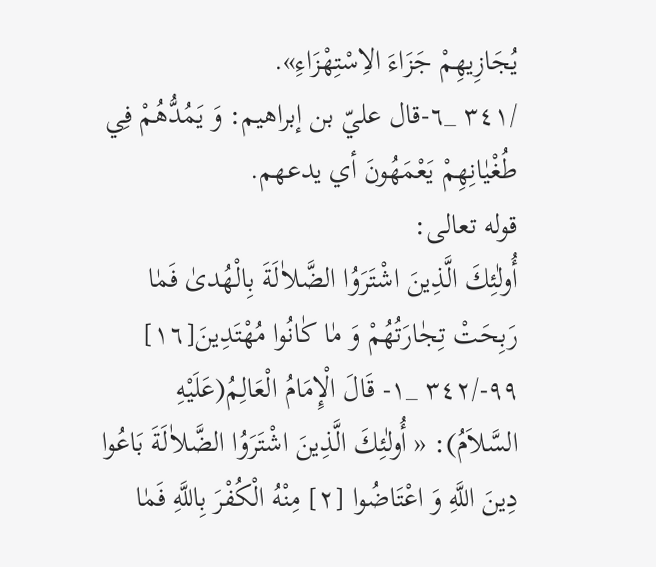يُجَازِيهِمْ جَزَاءَ الاِسْتِهْزَاءِ».
/٣٤١ _٦-قال عليّ بن إبراهيم: وَ يَمُدُّهُمْ فِي طُغْيٰانِهِمْ يَعْمَهُونَ أي يدعهم.
قوله تعالى:
أُولٰئِكَ الَّذِينَ اشْتَرَوُا الضَّلاٰلَةَ بِالْهُدىٰ فَمٰا رَبِحَتْ تِجٰارَتُهُمْ وَ مٰا كٰانُوا مُهْتَدِينَ[١٦]
٩٩-/٣٤٢ _١- قَالَ الْإِمَامُ الْعَالِمُ(عَلَيْهِ السَّلاَمُ): « أُولٰئِكَ الَّذِينَ اشْتَرَوُا الضَّلاٰلَةَ بَاعُوا دِينَ اللَّهِ وَ اعْتَاضُوا [٢] مِنْهُ الْكُفْرَ بِاللَّهِ فَمٰا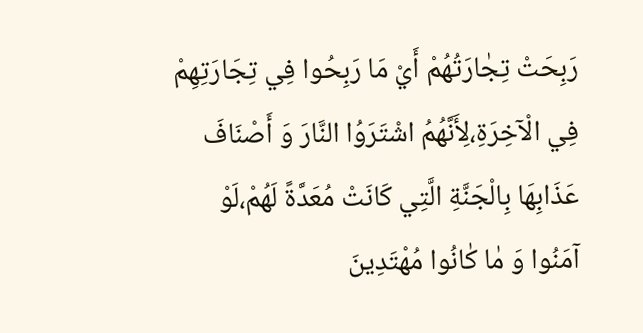رَبِحَتْ تِجٰارَتُهُمْ أَيْ مَا رَبِحُوا فِي تِجَارَتِهِمْ فِي الْآخِرَةِ،لِأَنَّهُمُ اشْتَرَوُا النَّارَ وَ أَصْنَافَ عَذَابِهَا بِالْجَنَّةِ الَّتِي كَانَتْ مُعَدَّةً لَهُمْ،لَوْ آمَنُوا وَ مٰا كٰانُوا مُهْتَدِينَ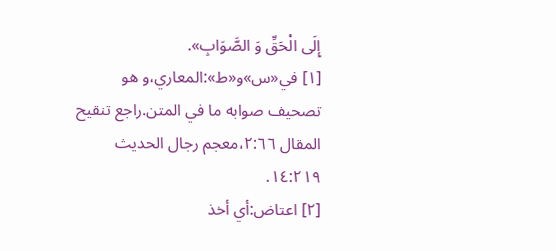إِلَى الْحَقِّ وَ الصَّوَابِ».
[١] في«س»و«ط»:المعاري،و هو تصحيف صوابه ما في المتن.راجع تنقيح المقال ٢:٦٦،معجم رجال الحديث ١٤:٢١٩.
[٢] اعتاض:أي أخذ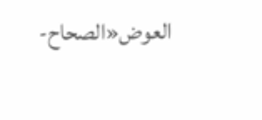العوض«الصحاح-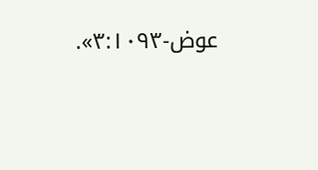عوض-٣:١٠٩٣».